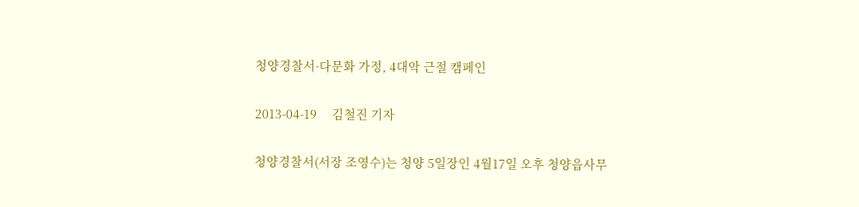청양경찰서·다문화 가정, 4대악 근절 캠페인

2013-04-19     김철진 기자

청양경찰서(서장 조영수)는 청양 5일장인 4월17일 오후 청양읍사무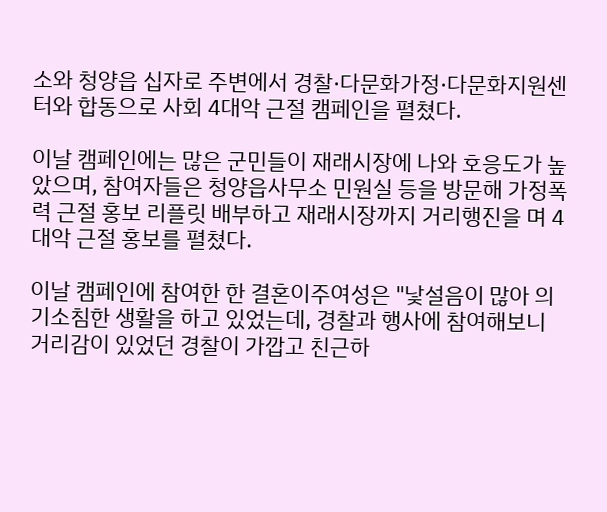소와 청양읍 십자로 주변에서 경찰·다문화가정·다문화지원센터와 합동으로 사회 4대악 근절 캠페인을 펼쳤다.

이날 캠페인에는 많은 군민들이 재래시장에 나와 호응도가 높았으며, 참여자들은 청양읍사무소 민원실 등을 방문해 가정폭력 근절 홍보 리플릿 배부하고 재래시장까지 거리행진을 며 4대악 근절 홍보를 펼쳤다.

이날 캠페인에 참여한 한 결혼이주여성은 "낯설음이 많아 의기소침한 생활을 하고 있었는데, 경찰과 행사에 참여해보니 거리감이 있었던 경찰이 가깝고 친근하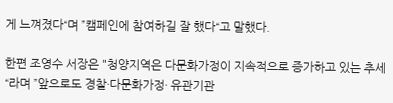게 느껴졌다“며 ”캠페인에 참여하길 잘 했다“고 말했다.

한편 조영수 서장은 "청양지역은 다문화가정이 지속적으로 증가하고 있는 추세“라며 ”앞으로도 경찰·다문화가정· 유관기관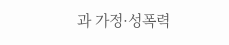과 가정·성폭력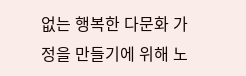없는 행복한 다문화 가정을 만들기에 위해 노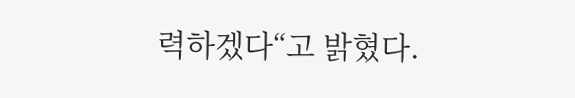력하겠다“고 밝혔다.